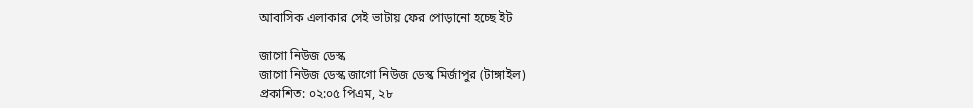আবাসিক এলাকার সেই ভাটায় ফের পোড়ানো হচ্ছে ইট

জাগো নিউজ ডেস্ক
জাগো নিউজ ডেস্ক জাগো নিউজ ডেস্ক মির্জাপুর (টাঙ্গাইল)
প্রকাশিত: ০২:০৫ পিএম, ২৮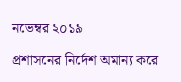নভেম্বর ২০১৯

প্রশাসনের নির্দেশ অমান্য করে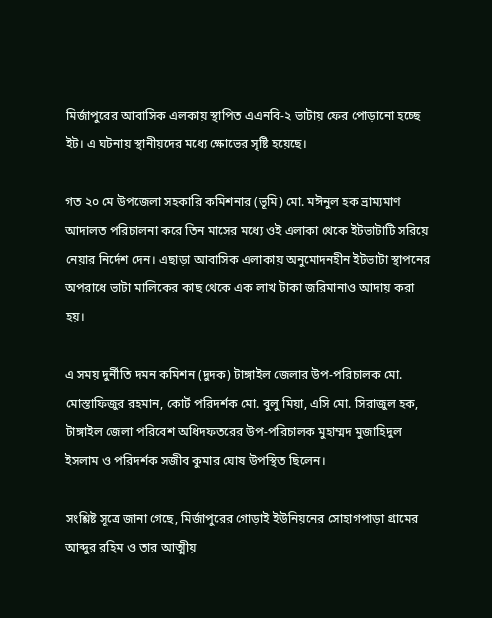মির্জাপুরের আবাসিক এলকায় স্থাপিত এএনবি-২ ভাটায় ফের পোড়ানো হচ্ছে ইট। এ ঘটনায় স্থানীয়দের মধ্যে ক্ষোভের সৃষ্টি হয়েছে।

গত ২০ মে উপজেলা সহকারি কমিশনার (ভূমি) মো. মঈনুল হক ভ্রাম্যমাণ আদালত পরিচালনা করে তিন মাসের মধ্যে ওই এলাকা থেকে ইটভাটাটি সরিয়ে নেয়ার নির্দেশ দেন। এছাড়া আবাসিক এলাকায় অনুমোদনহীন ইটভাটা স্থাপনের অপরাধে ভাটা মালিকের কাছ থেকে এক লাখ টাকা জরিমানাও আদায় করা হয়।

এ সময় দুর্নীতি দমন কমিশন (দুদক) টাঙ্গাইল জেলার উপ-পরিচালক মো. মোস্তাফিজুর রহমান, কোর্ট পরিদর্শক মো. বুলু মিয়া, এসি মো. সিরাজুল হক, টাঙ্গাইল জেলা পরিবেশ অধিদফতরের উপ-পরিচালক মুহাম্মদ মুজাহিদুল ইসলাম ও পরিদর্শক সজীব কুমার ঘোষ উপস্থিত ছিলেন।

সংশ্লিষ্ট সূত্রে জানা গেছে, মির্জাপুরের গোড়াই ইউনিয়নের সোহাগপাড়া গ্রামের আব্দুর রহিম ও তার আত্মীয়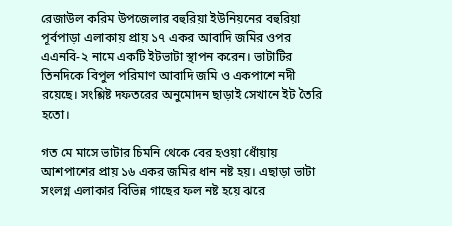রেজাউল করিম উপজেলার বহুরিয়া ইউনিয়নের বহুরিয়া পূর্বপাড়া এলাকায় প্রায় ১৭ একর আবাদি জমির ওপর এএনবি-২ নামে একটি ইটভাটা স্থাপন করেন। ভাটাটির তিনদিকে বিপুল পরিমাণ আবাদি জমি ও একপাশে নদী রয়েছে। সংশ্লিষ্ট দফতরের অনুমোদন ছাড়াই সেখানে ইট তৈরি হতো।

গত মে মাসে ভাটার চিমনি থেকে বের হওয়া ধোঁয়ায় আশপাশের প্রায় ১৬ একর জমির ধান নষ্ট হয়। এছাড়া ভাটা সংলগ্ন এলাকার বিভিন্ন গাছের ফল নষ্ট হয়ে ঝরে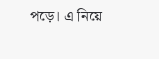পড়ে। এ নিয়ে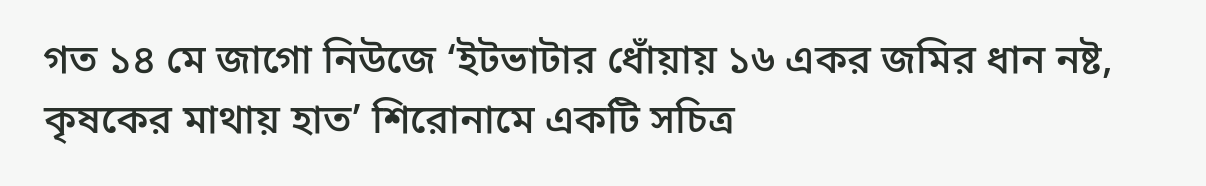গত ১৪ মে জাগো নিউজে ‘ইটভাটার ধোঁয়ায় ১৬ একর জমির ধান নষ্ট, কৃষকের মাথায় হাত’ শিরোনামে একটি সচিত্র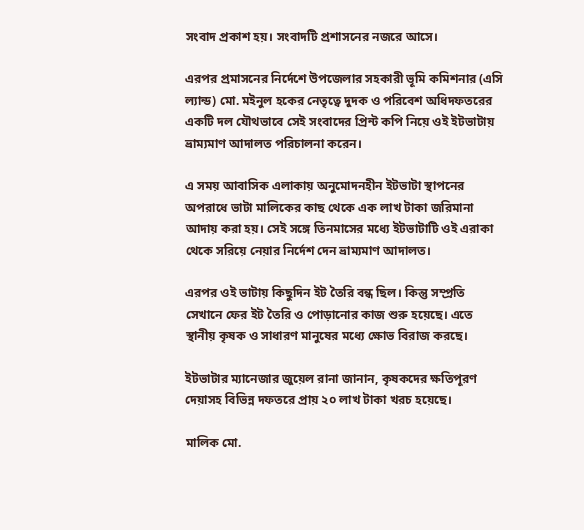সংবাদ প্রকাশ হয়। সংবাদটি প্রশাসনের নজরে আসে।

এরপর প্রমাসনের নির্দেশে উপজেলার সহকারী ভূমি কমিশনার (এসি ল্যান্ড) মো. মইনুল হকের নেতৃত্বে দুদক ও পরিবেশ অধিদফতরের একটি দল যৌথভাবে সেই সংবাদের প্রিন্ট কপি নিয়ে ওই ইটভাটায় ভ্রাম্যমাণ আদালত পরিচালনা করেন।

এ সময় আবাসিক এলাকায় অনুমোদনহীন ইটভাটা স্থাপনের অপরাধে ভাটা মালিকের কাছ থেকে এক লাখ টাকা জরিমানা আদায় করা হয়। সেই সঙ্গে তিনমাসের মধ্যে ইটভাটাটি ওই এরাকা থেকে সরিয়ে নেয়ার নির্দেশ দেন ভ্রাম্যমাণ আদালত।

এরপর ওই ভাটায় কিছুদিন ইট তৈরি বন্ধ ছিল। কিন্তু সম্প্রতি সেখানে ফের ইট তৈরি ও পোড়ানোর কাজ শুরু হয়েছে। এতে স্থানীয় কৃষক ও সাধারণ মানুষের মধ্যে ক্ষোভ বিরাজ করছে।

ইটভাটার ম্যানেজার জুয়েল রানা জানান, কৃষকদের ক্ষতিপূরণ দেয়াসহ বিভিন্ন দফতরে প্রায় ২০ লাখ টাকা খরচ হয়েছে।

মালিক মো.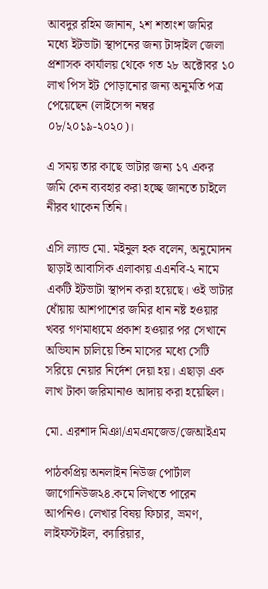আবদুর রহিম জানান, ২শ শতাংশ জমির মধ্যে ইটভাটা স্থাপনের জন্য টাঙ্গাইল জেলা প্রশাসক কার্যালয় থেকে গত ২৮ অক্টোবর ১০ লাখ পিস ইট পোড়ানোর জন্য অনুমতি পত্র পেয়েছেন (লাইসেন্স নম্বর ০৮/২০১৯-২০২০)।

এ সময় তার কাছে ভাটার জন্য ১৭ একর জমি কেন ব্যবহার করা হচ্ছে জানতে চাইলে নীরব থাকেন তিনি।

এসি ল্যান্ড মো. মইনুল হক বলেন, অনুমোদন ছাড়াই আবাসিক এলাকায় এএনবি-২ নামে একটি ইটভাটা স্থাপন করা হয়েছে। ওই ভাটার ধোঁয়ায় আশপাশের জমির ধান নষ্ট হওয়ার খবর গণমাধ্যমে প্রকাশ হওয়ার পর সেখানে অভিযান চালিয়ে তিন মাসের মধ্যে সেটি সরিয়ে নেয়ার নির্দেশ দেয়া হয়। এছাড়া এক লাখ টাকা জরিমানাও আদায় করা হয়েছিল।

মো. এরশাদ মিঞা/এমএমজেড/জেআইএম

পাঠকপ্রিয় অনলাইন নিউজ পোর্টাল জাগোনিউজ২৪.কমে লিখতে পারেন আপনিও। লেখার বিষয় ফিচার, ভ্রমণ, লাইফস্টাইল, ক্যারিয়ার,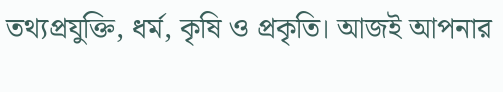তথ্যপ্রযুক্তি, ধর্ম, কৃষি ও প্রকৃতি। আজই আপনার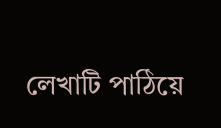লেখাটি পাঠিয়ে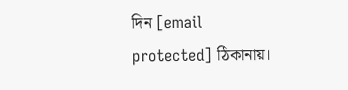দিন [email protected] ঠিকানায়।